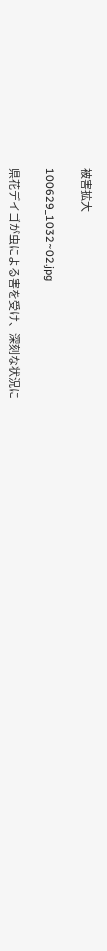被害拡大

100629_1032~02.jpg

県花デイゴが虫による害を受け、深刻な状況に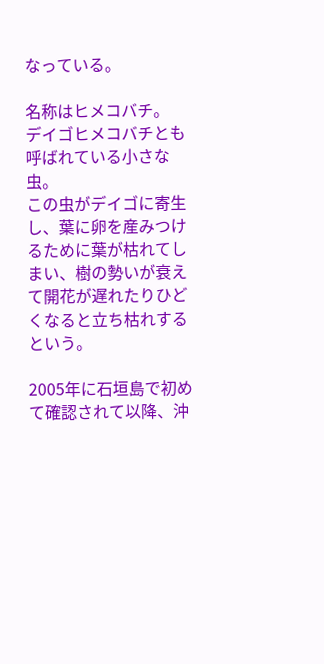なっている。

名称はヒメコバチ。
デイゴヒメコバチとも呼ばれている小さな虫。
この虫がデイゴに寄生し、葉に卵を産みつけるために葉が枯れてしまい、樹の勢いが衰えて開花が遅れたりひどくなると立ち枯れするという。

2005年に石垣島で初めて確認されて以降、沖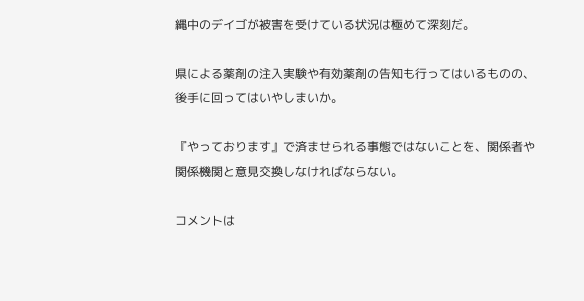縄中のデイゴが被害を受けている状況は極めて深刻だ。

県による薬剤の注入実験や有効薬剤の告知も行ってはいるものの、後手に回ってはいやしまいか。

『やっております』で済ませられる事態ではないことを、関係者や関係機関と意見交換しなければならない。

コメントは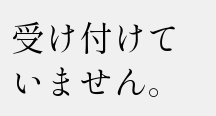受け付けていません。